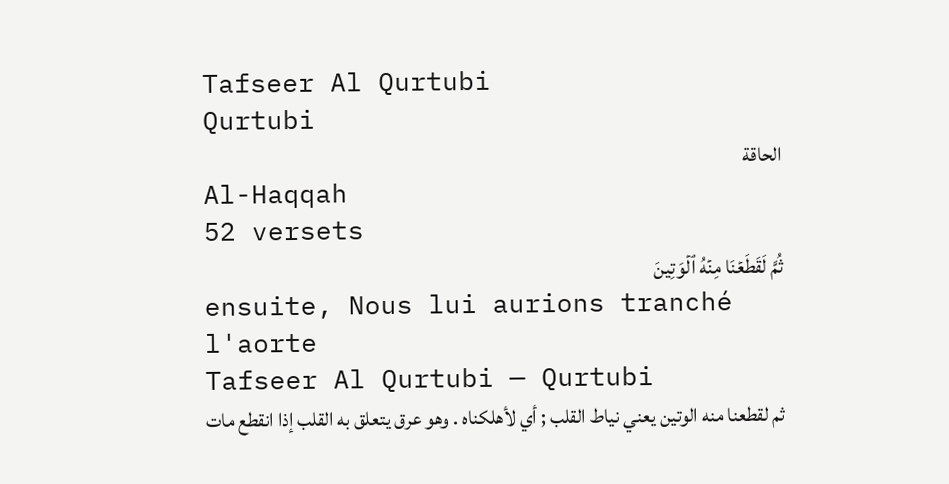Tafseer Al Qurtubi
Qurtubi
الحاقة
Al-Haqqah
52 versets
ثُمَّ لَقَطَعۡنَا مِنۡهُ ٱلۡوَتِينَ
ensuite, Nous lui aurions tranché l'aorte
Tafseer Al Qurtubi — Qurtubi
ثم لقطعنا منه الوتين يعني نياط القلب ; أي لأهلكناه . وهو عرق يتعلق به القلب إذا انقطع مات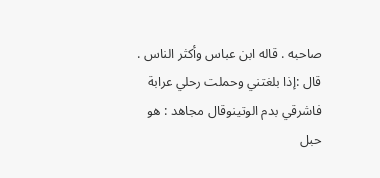صاحبه . قاله ابن عباس وأكثر الناس . قال :إذا بلغتني وحملت رحلي عرابة فاشرقي بدم الوتينوقال مجاهد : هو حبل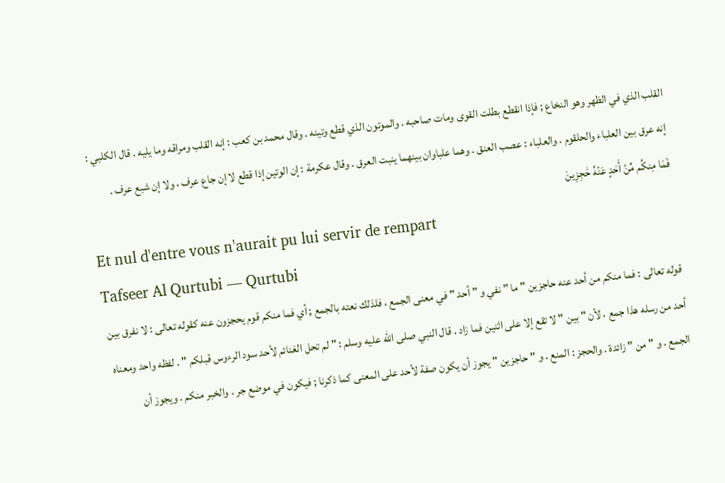القلب الذي في الظهر وهو النخاع ; فإذا انقطع بطلت القوى ومات صاحبه . والموتون الذي قطع وتينه . وقال محمد بن كعب : إنه القلب ومراقه وما يليه . قال الكلبي : إنه عرق بين العلباء والحلقوم . والعلباء : عصب العنق . وهما علباوان بينهما ينبت العرق . وقال عكرمة : إن الوتين إذا قطع لا إن جاع عرف ، ولا إن شبع عرف .
فَمَا مِنكُم مِّنۡ أَحَدٍ عَنۡهُ حَٰجِزِينَ
Et nul d'entre vous n'aurait pu lui servir de rempart
Tafseer Al Qurtubi — Qurtubi
قوله تعالى : فما منكم من أحد عنه حاجزين " ما " نفي و " أحد " في معنى الجمع ، فلذلك نعته بالجمع ; أي فما منكم قوم يحجزون عنه كقوله تعالى : لا نفرق بين أحد من رسله هذا جمع ، لأن " بين " لا تقع إلا على اثنين فما زاد . قال النبي صلى الله عليه وسلم : " لم تحل الغنائم لأحد سود الرءوس قبلكم " . لفظه واحد ومعناه الجمع . و " من " زائدة . والحجز : المنع . و " حاجزين " يجوز أن يكون صفة لأحد على المعنى كما ذكرنا ; فيكون في موضع جر . والخبر منكم . ويجوز أن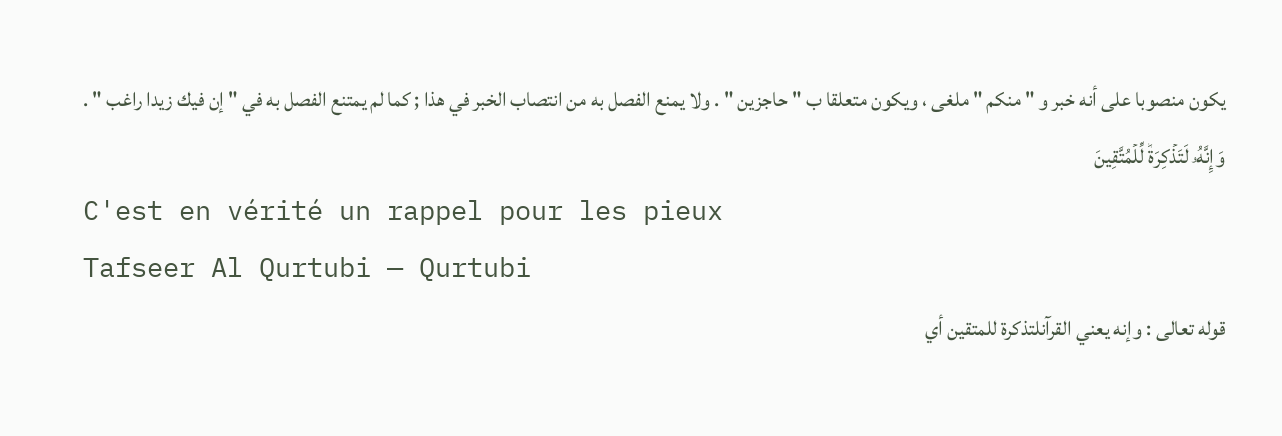يكون منصوبا على أنه خبر و " منكم " ملغى ، ويكون متعلقا ب " حاجزين " . ولا يمنع الفصل به من انتصاب الخبر في هذا ; كما لم يمتنع الفصل به في " إن فيك زيدا راغب " .
وَإِنَّهُۥ لَتَذۡكِرَةٞ لِّلۡمُتَّقِينَ
C'est en vérité un rappel pour les pieux
Tafseer Al Qurtubi — Qurtubi
قوله تعالى : وإنه يعني القرآنلتذكرة للمتقين أي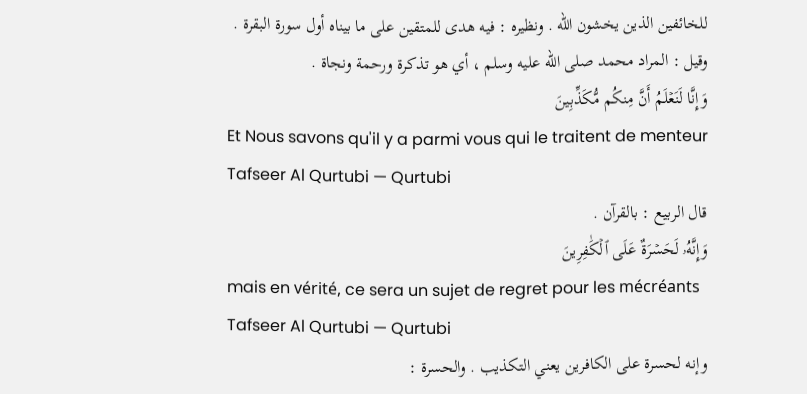للخائفين الذين يخشون الله . ونظيره : فيه هدى للمتقين على ما بيناه أول سورة البقرة . وقيل : المراد محمد صلى الله عليه وسلم ، أي هو تذكرة ورحمة ونجاة .
وَإِنَّا لَنَعۡلَمُ أَنَّ مِنكُم مُّكَذِّبِينَ
Et Nous savons qu'il y a parmi vous qui le traitent de menteur
Tafseer Al Qurtubi — Qurtubi
قال الربيع : بالقرآن .
وَإِنَّهُۥ لَحَسۡرَةٌ عَلَى ٱلۡكَٰفِرِينَ
mais en vérité, ce sera un sujet de regret pour les mécréants
Tafseer Al Qurtubi — Qurtubi
وإنه لحسرة على الكافرين يعني التكذيب . والحسرة :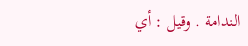الندامة . وقيل : أي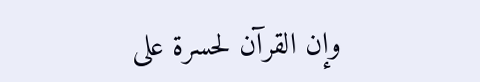وإن القرآن لحسرة على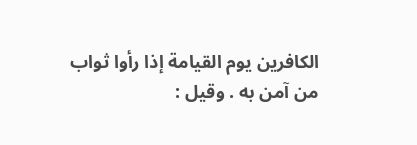الكافرين يوم القيامة إذا رأوا ثواب من آمن به . وقيل :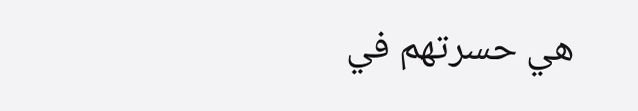هي حسرتهم في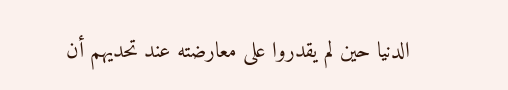الدنيا حين لم يقدروا على معارضته عند تحديهم أن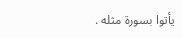يأتوا بسورة مثله .